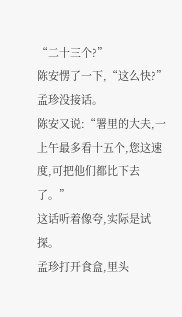“二十三个?”
陈安愣了一下,“这么快?”
孟珍没接话。
陈安又说:“署里的大夫,一上午最多看十五个,您这速度,可把他们都比下去了。”
这话听着像夸,实际是试探。
孟珍打开食盒,里头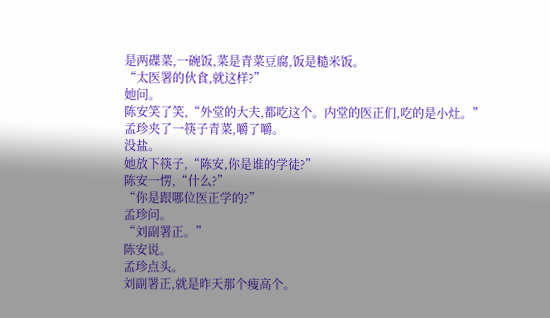是两碟菜,一碗饭,菜是青菜豆腐,饭是糙米饭。
“太医署的伙食,就这样?”
她问。
陈安笑了笑,“外堂的大夫,都吃这个。内堂的医正们,吃的是小灶。”
孟珍夹了一筷子青菜,嚼了嚼。
没盐。
她放下筷子,“陈安,你是谁的学徒?”
陈安一愣,“什么?”
“你是跟哪位医正学的?”
孟珍问。
“刘副署正。”
陈安说。
孟珍点头。
刘副署正,就是昨天那个瘦高个。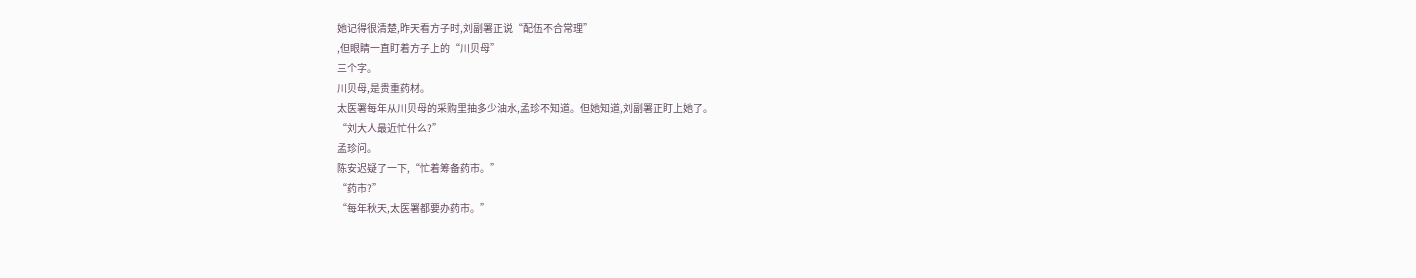她记得很清楚,昨天看方子时,刘副署正说“配伍不合常理”
,但眼睛一直盯着方子上的“川贝母”
三个字。
川贝母,是贵重药材。
太医署每年从川贝母的采购里抽多少油水,孟珍不知道。但她知道,刘副署正盯上她了。
“刘大人最近忙什么?”
孟珍问。
陈安迟疑了一下,“忙着筹备药市。”
“药市?”
“每年秋天,太医署都要办药市。”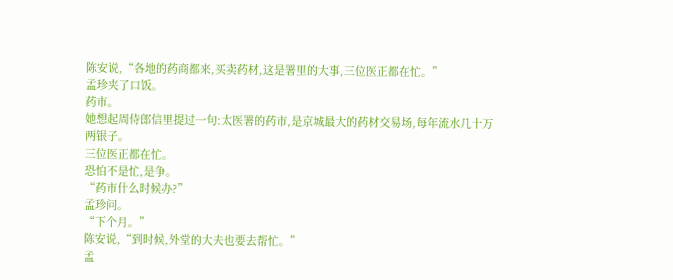陈安说,“各地的药商都来,买卖药材,这是署里的大事,三位医正都在忙。”
孟珍夹了口饭。
药市。
她想起周侍郎信里提过一句:太医署的药市,是京城最大的药材交易场,每年流水几十万两银子。
三位医正都在忙。
恐怕不是忙,是争。
“药市什么时候办?”
孟珍问。
“下个月。”
陈安说,“到时候,外堂的大夫也要去帮忙。”
孟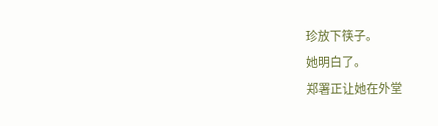珍放下筷子。
她明白了。
郑署正让她在外堂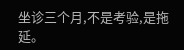坐诊三个月,不是考验,是拖延。